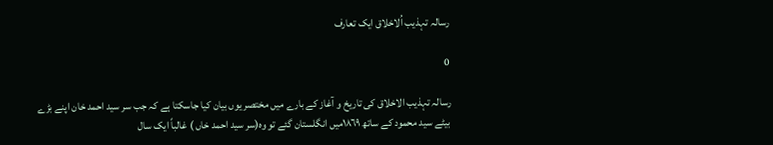رسالہ تہذیب اُلاخلاق ایک تعارف

0

رسالہ تہذیب الاخلاق کی تاریخ و آغاز کے بارے میں مختصر یوں بیان کیا جاسکتا ہے کہ جب سر سید احمد خان اپنے بڑے بیٹے سید محمود کے ساتھ ١٨٦٩میں انگلستان گئے تو وہ(سر سید احمد خاں ) غالباً ایک سال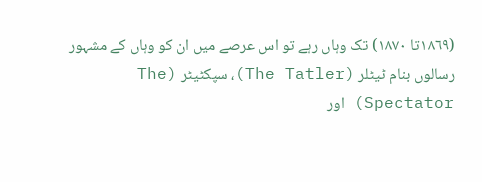(١٨٦٩تا ١٨٧٠) تک وہاں رہے تو اس عرصے میں ان کو وہاں کے مشہور رسالوں بنام ٹیٹلر (The Tatler)، سپکٹیٹر (The Spectator) اور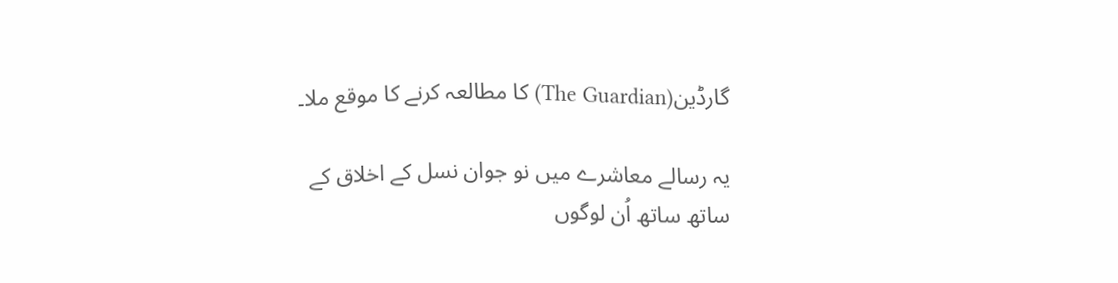گارڈین(The Guardian) کا مطالعہ کرنے کا موقع ملا۔

یہ رسالے معاشرے میں نو جوان نسل کے اخلاق کے ساتھ ساتھ اُن لوگوں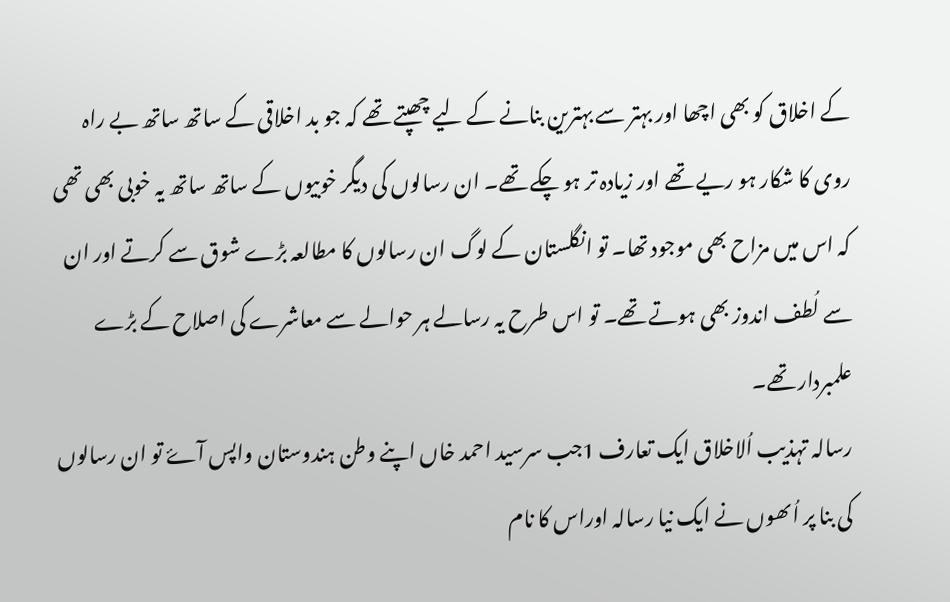کے اخلاق کو بھی اچھا اور بہتر سے بہترین بنانے کے لیے چھپتے تھے کہ جو بد اخلاقی کے ساتھ ساتھ بے راہ روی کا شکار ہو ریے تھے اور زیادہ تر ہو چکے تھے۔ ان رسالوں کی دیگر خوبیوں کے ساتھ ساتھ یہ خوبی بھی تھی کہ اس میں مزاح بھی موجود تھا۔ تو انگلستان کے لوگ ان رسالوں کا مطالعہ بڑے شوق سے کرتے اور ان سے لُطف اندوز بھی ہوتے تھے۔ تو اس طرح یہ رسالے ہر حوالے سے معاشرے کی اصلاح کے بڑے علمبردار تھے۔
رسالہ تہذیب اُلاخلاق ایک تعارف 1جب سرسید احمد خاں اپنے وطن ہندوستان واپس آۓ تو ان رسالوں کی بنا پر اُںھوں نے ایک نیا رسالہ اوراس کا نام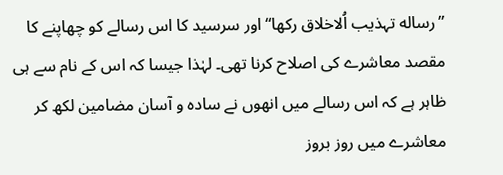”رساله تہذیب اُلاخلاق رکھا“ اور سرسید کا اس رسالے کو چھاپنے کا مقصد معاشرے کی اصلاح کرنا تھی۔ لہٰذا جیسا کہ اس کے نام سے ہی ظاہر ہے کہ اس رسالے میں انھوں نے سادہ و آسان مضامین لکھ کر معاشرے میں روز بروز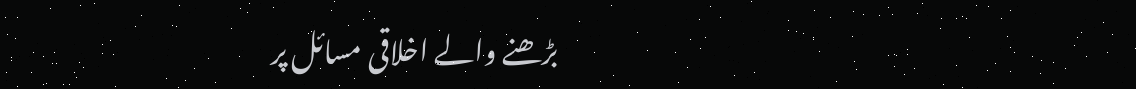بڑھنے والے اخلاقی مسائل پر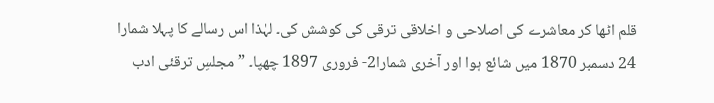قلم اٹھا کر معاشرے کی اصلاحی و اخلاقی ترقی کی کوشش کی۔ لہٰذا اس رسالے کا پہلا شمارا 24 دسمبر 1870 میں شائع ہوا اور آخری شمارا2- فروری 1897 چھپا۔ ”مجلسِ ترقئی ادب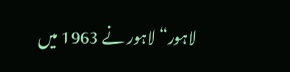لاہور“ لاہور نے 1963 میں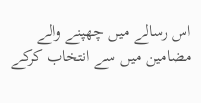اس رسالے میں چھپنے والے مضامین میں سے انتخاب کرکے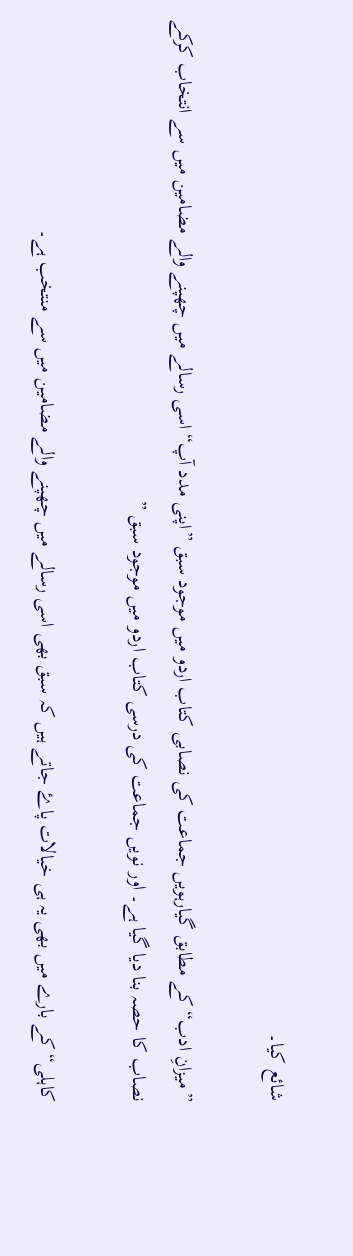شائع کیا۔

” میزانِ ادب“ کے مطابق گیارہویں جماعت کی نصابی کتاب اردو میں موجود سبق ”اپنی مدد آپ“ اسی رسالے میں چھپنے والے مضامین میں سے انتخاب کرکے نصاب کا حصہ بنا ديا گیا ہے۔ اور نویں جماعت کی درسی کتاب اردو میں موجود سبق ”

کاہلی“ کے بارے میں بھی یہ ہی خیالات پاۓ جاتے ہیں کہ سبق بھی اسی رسالے میں چھپنے والے مضامین میں سے منتخب ہے۔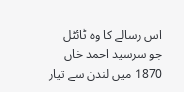اس رسالے کا وہ ٹائٹل جو سرسید احمد خاں 1870 میں لندن سے تیار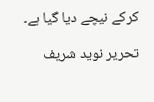کرکے نیچے دیا گیا ہے۔

تحریر نوید شریف